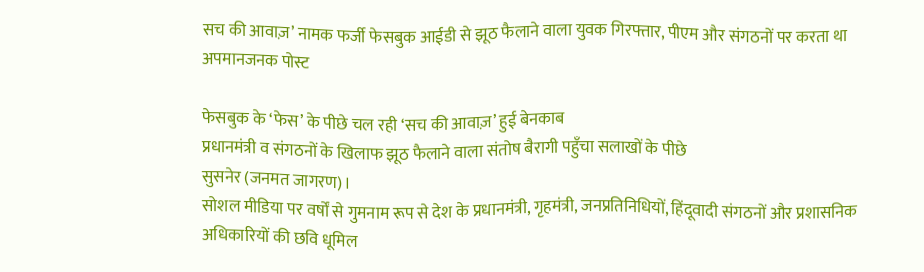सच की आवाज़’ नामक फर्जी फेसबुक आईडी से झूठ फैलाने वाला युवक गिरफ्तार, पीएम और संगठनों पर करता था अपमानजनक पोस्ट

फेसबुक के ‘फेस’ के पीछे चल रही ‘सच की आवाज़’ हुई बेनकाब
प्रधानमंत्री व संगठनों के खिलाफ झूठ फैलाने वाला संतोष बैरागी पहुँचा सलाखों के पीछे
सुसनेर (जनमत जागरण)।
सोशल मीडिया पर वर्षों से गुमनाम रूप से देश के प्रधानमंत्री, गृहमंत्री, जनप्रतिनिधियों, हिंदूवादी संगठनों और प्रशासनिक अधिकारियों की छवि धूमिल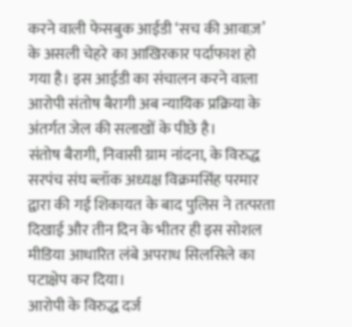करने वाली फेसबुक आईडी ‘सच की आवाज़’ के असली चेहरे का आखिरकार पर्दाफाश हो गया है। इस आईडी का संचालन करने वाला आरोपी संतोष बैरागी अब न्यायिक प्रक्रिया के अंतर्गत जेल की सलाखों के पीछे है।
संतोष बैरागी, निवासी ग्राम नांदना, के विरुद्ध सरपंच संघ ब्लॉक अध्यक्ष विक्रमसिंह परमार द्वारा की गई शिकायत के बाद पुलिस ने तत्परता दिखाई और तीन दिन के भीतर ही इस सोशल मीडिया आधारित लंबे अपराध सिलसिले का पटाक्षेप कर दिया।
आरोपी के विरुद्ध दर्ज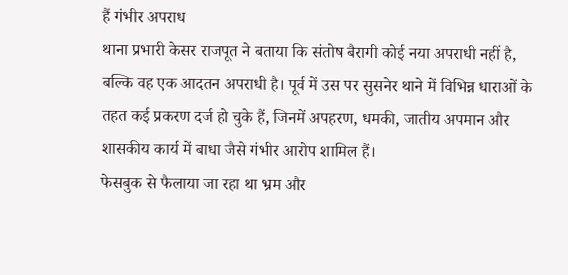हैं गंभीर अपराध
थाना प्रभारी केसर राजपूत ने बताया कि संतोष बैरागी कोई नया अपराधी नहीं है, बल्कि वह एक आदतन अपराधी है। पूर्व में उस पर सुसनेर थाने में विभिन्न धाराओं के तहत कई प्रकरण दर्ज हो चुके हैं, जिनमें अपहरण, धमकी, जातीय अपमान और शासकीय कार्य में बाधा जैसे गंभीर आरोप शामिल हैं।
फेसबुक से फैलाया जा रहा था भ्रम और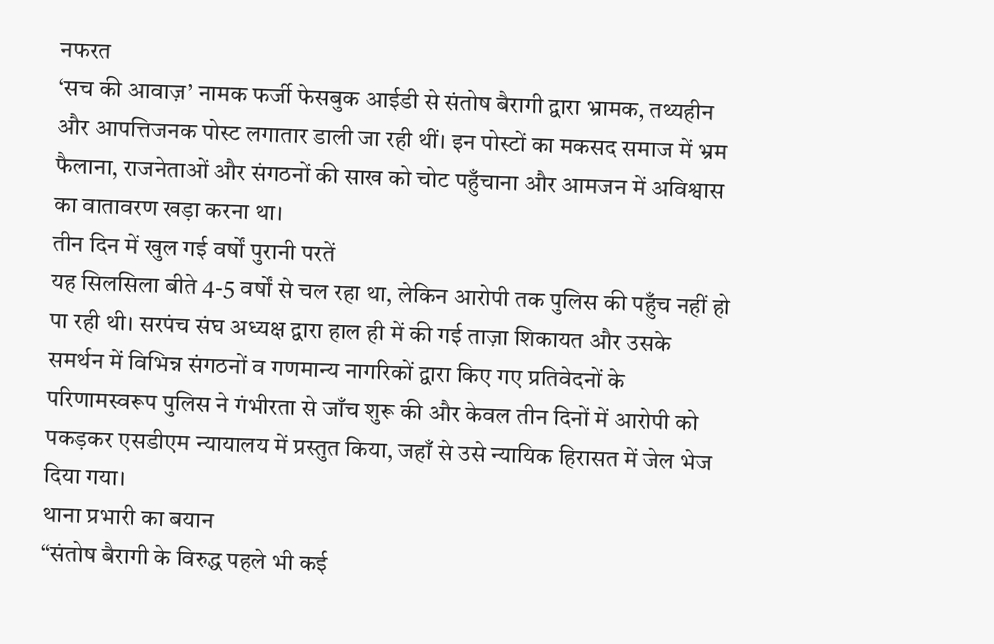नफरत
‘सच की आवाज़’ नामक फर्जी फेसबुक आईडी से संतोष बैरागी द्वारा भ्रामक, तथ्यहीन और आपत्तिजनक पोस्ट लगातार डाली जा रही थीं। इन पोस्टों का मकसद समाज में भ्रम फैलाना, राजनेताओं और संगठनों की साख को चोट पहुँचाना और आमजन में अविश्वास का वातावरण खड़ा करना था।
तीन दिन में खुल गई वर्षों पुरानी परतें
यह सिलसिला बीते 4-5 वर्षों से चल रहा था, लेकिन आरोपी तक पुलिस की पहुँच नहीं हो पा रही थी। सरपंच संघ अध्यक्ष द्वारा हाल ही में की गई ताज़ा शिकायत और उसके समर्थन में विभिन्न संगठनों व गणमान्य नागरिकों द्वारा किए गए प्रतिवेदनों के परिणामस्वरूप पुलिस ने गंभीरता से जाँच शुरू की और केवल तीन दिनों में आरोपी को पकड़कर एसडीएम न्यायालय में प्रस्तुत किया, जहाँ से उसे न्यायिक हिरासत में जेल भेज दिया गया।
थाना प्रभारी का बयान
“संतोष बैरागी के विरुद्ध पहले भी कई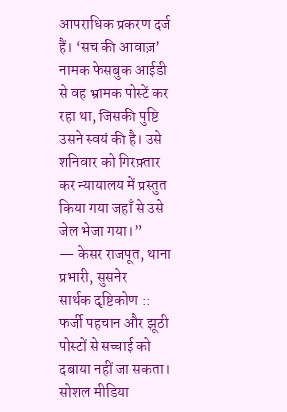आपराधिक प्रकरण दर्ज हैं। ‘सच की आवाज़’ नामक फेसबुक आईडी से वह भ्रामक पोस्टें कर रहा था, जिसकी पुष्टि उसने स्वयं की है। उसे शनिवार को गिरफ़्तार कर न्यायालय में प्रस्तुत किया गया जहाँ से उसे जेल भेजा गया।”
— केसर राजपूत, थाना प्रभारी, सुसनेर
सार्थक दृष्टिकोण ::
फर्जी पहचान और झूठी पोस्टों से सच्चाई को दबाया नहीं जा सकता। सोशल मीडिया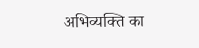अभिव्यक्ति का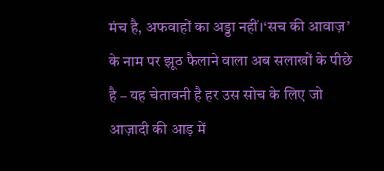मंच है, अफवाहों का अड्डा नहीं।‘सच की आवाज़’ के नाम पर झूठ फैलाने वाला अब सलाखों के पीछे है – यह चेतावनी है हर उस सोच के लिए जो आज़ादी की आड़ में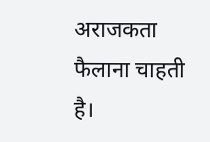अराजकता फैलाना चाहती है।